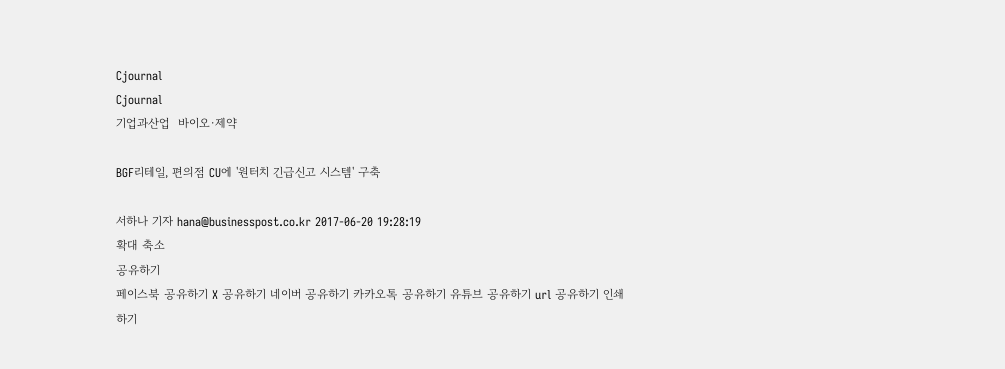Cjournal
Cjournal
기업과산업  바이오·제약

BGF리테일, 편의점 CU에 '원터치 긴급신고 시스템' 구축

서하나 기자 hana@businesspost.co.kr 2017-06-20 19:28:19
확대 축소
공유하기
페이스북 공유하기 X 공유하기 네이버 공유하기 카카오톡 공유하기 유튜브 공유하기 url 공유하기 인쇄하기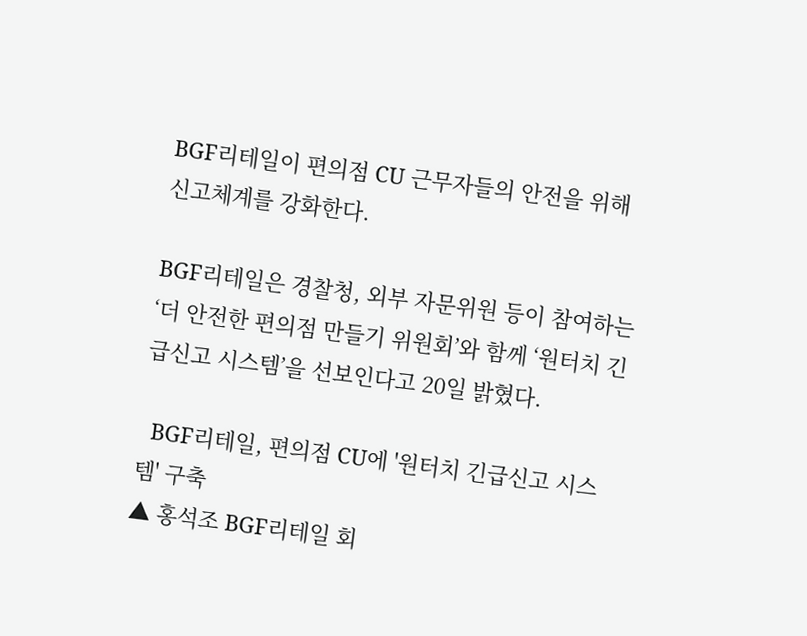BGF리테일이 편의점 CU 근무자들의 안전을 위해 신고체계를 강화한다.

BGF리테일은 경찰청, 외부 자문위원 등이 참여하는 ‘더 안전한 편의점 만들기 위원회’와 함께 ‘원터치 긴급신고 시스템’을 선보인다고 20일 밝혔다.

  BGF리테일, 편의점 CU에 '원터치 긴급신고 시스템' 구축
▲ 홍석조 BGF리테일 회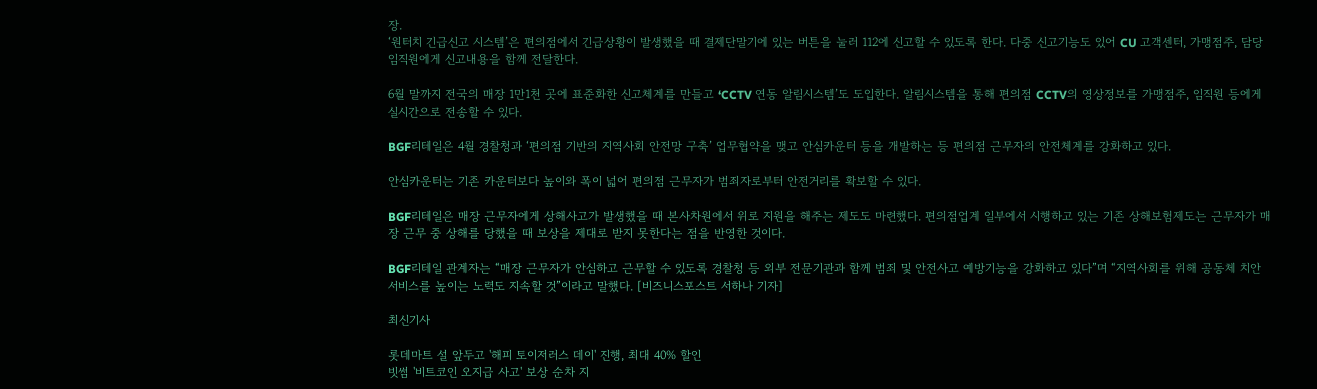장.
‘원터치 긴급신고 시스템’은 편의점에서 긴급상황이 발생했을 때 결제단말기에 있는 버튼을 눌러 112에 신고할 수 있도록 한다. 다중 신고기능도 있어 CU 고객센터, 가맹점주, 담당 임직원에게 신고내용을 함께 전달한다.

6월 말까지 전국의 매장 1만1천 곳에 표준화한 신고체계를 만들고 ‘CCTV 연동 알림시스템’도 도입한다. 알림시스템을 통해 편의점 CCTV의 영상정보를 가맹점주, 임직원 등에게 실시간으로 전송할 수 있다.

BGF리테일은 4월 경찰청과 ‘편의점 기반의 지역사회 안전망 구축’ 업무협약을 맺고 안심카운터 등을 개발하는 등 편의점 근무자의 안전체계를 강화하고 있다.

안심카운터는 기존 카운터보다 높이와 폭이 넓어 편의점 근무자가 범죄자로부터 안전거리를 확보할 수 있다.

BGF리테일은 매장 근무자에게 상해사고가 발생했을 때 본사차원에서 위로 지원을 해주는 제도도 마련했다. 편의점업계 일부에서 시행하고 있는 기존 상해보험제도는 근무자가 매장 근무 중 상해를 당했을 때 보상을 제대로 받지 못한다는 점을 반영한 것이다.

BGF리테일 관계자는 “매장 근무자가 안심하고 근무할 수 있도록 경찰청 등 외부 전문기관과 함께 범죄 및 안전사고 예방기능을 강화하고 있다”며 “지역사회를 위해 공동체 치안 서비스를 높이는 노력도 지속할 것”이라고 말했다. [비즈니스포스트 서하나 기자]

최신기사

롯데마트 설 앞두고 '해피 토이저러스 데이' 진행, 최대 40% 할인
빗썸 '비트코인 오지급 사고' 보상 순차 지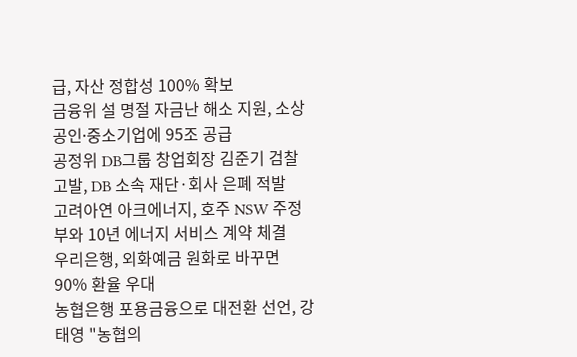급, 자산 정합성 100% 확보
금융위 설 명절 자금난 해소 지원, 소상공인ᐧ중소기업에 95조 공급
공정위 DB그룹 창업회장 김준기 검찰 고발, DB 소속 재단·회사 은폐 적발
고려아연 아크에너지, 호주 NSW 주정부와 10년 에너지 서비스 계약 체결
우리은행, 외화예금 원화로 바꾸면 90% 환율 우대
농협은행 포용금융으로 대전환 선언, 강태영 "농협의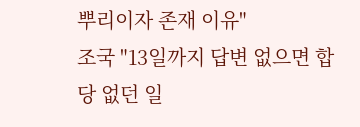뿌리이자 존재 이유"
조국 "13일까지 답변 없으면 합당 없던 일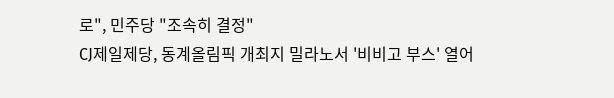로", 민주당 "조속히 결정"
CJ제일제당, 동계올림픽 개최지 밀라노서 '비비고 부스' 열어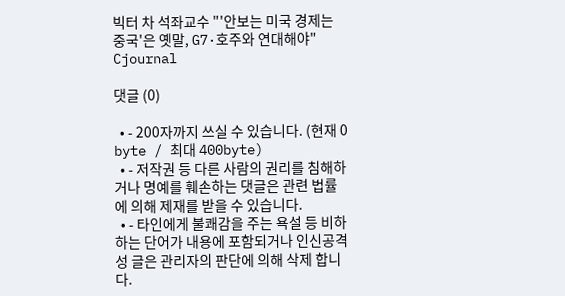빅터 차 석좌교수 "'안보는 미국 경제는 중국'은 옛말, G7·호주와 연대해야"
Cjournal

댓글 (0)

  • - 200자까지 쓰실 수 있습니다. (현재 0 byte / 최대 400byte)
  • - 저작권 등 다른 사람의 권리를 침해하거나 명예를 훼손하는 댓글은 관련 법률에 의해 제재를 받을 수 있습니다.
  • - 타인에게 불쾌감을 주는 욕설 등 비하하는 단어가 내용에 포함되거나 인신공격성 글은 관리자의 판단에 의해 삭제 합니다.